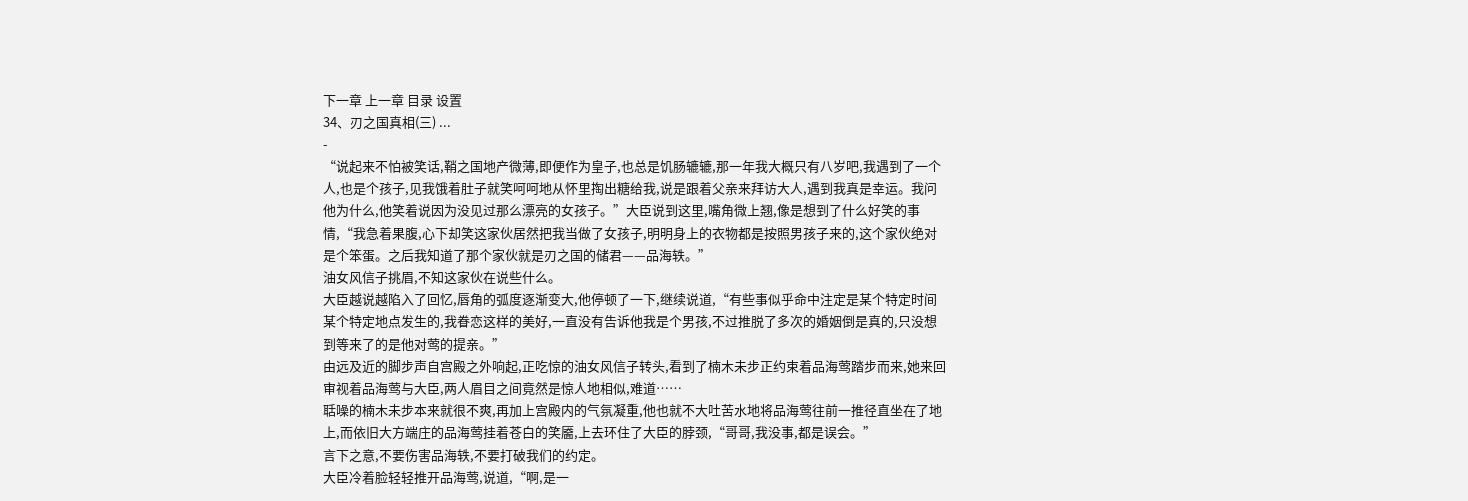下一章 上一章 目录 设置
34、刃之国真相(三) ...
-
“说起来不怕被笑话,鞘之国地产微薄,即便作为皇子,也总是饥肠辘辘,那一年我大概只有八岁吧,我遇到了一个人,也是个孩子,见我饿着肚子就笑呵呵地从怀里掏出糖给我,说是跟着父亲来拜访大人,遇到我真是幸运。我问他为什么,他笑着说因为没见过那么漂亮的女孩子。”大臣说到这里,嘴角微上翘,像是想到了什么好笑的事情,“我急着果腹,心下却笑这家伙居然把我当做了女孩子,明明身上的衣物都是按照男孩子来的,这个家伙绝对是个笨蛋。之后我知道了那个家伙就是刃之国的储君——品海轶。”
油女风信子挑眉,不知这家伙在说些什么。
大臣越说越陷入了回忆,唇角的弧度逐渐变大,他停顿了一下,继续说道,“有些事似乎命中注定是某个特定时间某个特定地点发生的,我眷恋这样的美好,一直没有告诉他我是个男孩,不过推脱了多次的婚姻倒是真的,只没想到等来了的是他对莺的提亲。”
由远及近的脚步声自宫殿之外响起,正吃惊的油女风信子转头,看到了楠木未步正约束着品海莺踏步而来,她来回审视着品海莺与大臣,两人眉目之间竟然是惊人地相似,难道……
聒噪的楠木未步本来就很不爽,再加上宫殿内的气氛凝重,他也就不大吐苦水地将品海莺往前一推径直坐在了地上,而依旧大方端庄的品海莺挂着苍白的笑靥,上去环住了大臣的脖颈,“哥哥,我没事,都是误会。”
言下之意,不要伤害品海轶,不要打破我们的约定。
大臣冷着脸轻轻推开品海莺,说道,“啊,是一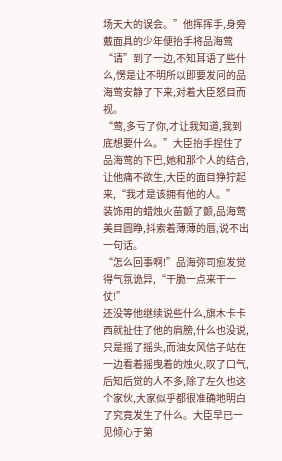场天大的误会。”他挥挥手,身旁戴面具的少年便抬手将品海莺“请”到了一边,不知耳语了些什么,愣是让不明所以即要发问的品海莺安静了下来,对着大臣怒目而视。
“莺,多亏了你,才让我知道,我到底想要什么。”大臣抬手捏住了品海莺的下巴,她和那个人的结合,让他痛不欲生,大臣的面目狰狞起来,“我才是该拥有他的人。”
装饰用的蜡烛火苗颤了颤,品海莺美目圆睁,抖索着薄薄的唇,说不出一句话。
“怎么回事啊!”品海弥司愈发觉得气氛诡异,“干脆一点来干一仗!”
还没等他继续说些什么,旗木卡卡西就扯住了他的肩膀,什么也没说,只是摇了摇头,而油女风信子站在一边看着摇曳着的烛火,叹了口气,后知后觉的人不多,除了左久也这个家伙,大家似乎都很准确地明白了究竟发生了什么。大臣早已一见倾心于第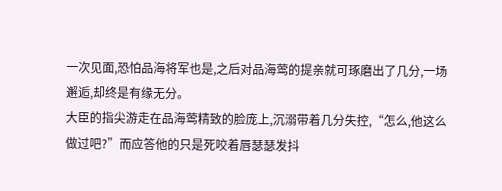一次见面,恐怕品海将军也是,之后对品海莺的提亲就可琢磨出了几分,一场邂逅,却终是有缘无分。
大臣的指尖游走在品海莺精致的脸庞上,沉溺带着几分失控,“怎么,他这么做过吧?”而应答他的只是死咬着唇瑟瑟发抖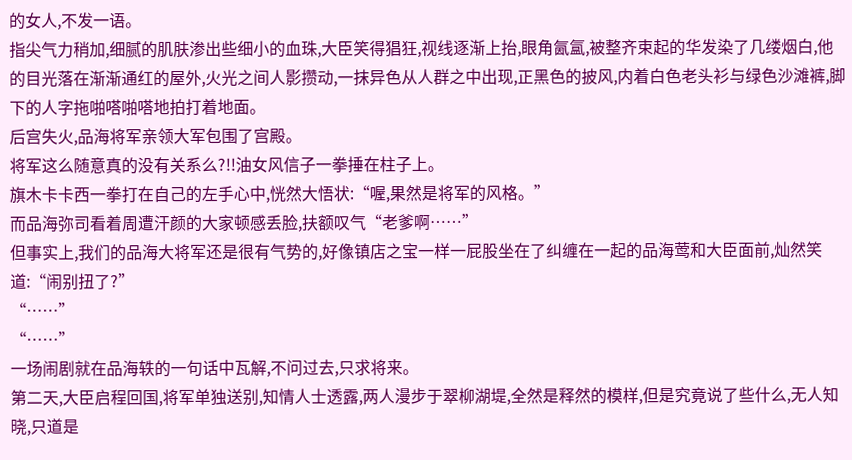的女人,不发一语。
指尖气力稍加,细腻的肌肤渗出些细小的血珠,大臣笑得猖狂,视线逐渐上抬,眼角氤氲,被整齐束起的华发染了几缕烟白,他的目光落在渐渐通红的屋外,火光之间人影攒动,一抹异色从人群之中出现,正黑色的披风,内着白色老头衫与绿色沙滩裤,脚下的人字拖啪嗒啪嗒地拍打着地面。
后宫失火,品海将军亲领大军包围了宫殿。
将军这么随意真的没有关系么?!!油女风信子一拳捶在柱子上。
旗木卡卡西一拳打在自己的左手心中,恍然大悟状:“喔,果然是将军的风格。”
而品海弥司看着周遭汗颜的大家顿感丢脸,扶额叹气“老爹啊……”
但事实上,我们的品海大将军还是很有气势的,好像镇店之宝一样一屁股坐在了纠缠在一起的品海莺和大臣面前,灿然笑道:“闹别扭了?”
“……”
“……”
一场闹剧就在品海轶的一句话中瓦解,不问过去,只求将来。
第二天,大臣启程回国,将军单独送别,知情人士透露,两人漫步于翠柳湖堤,全然是释然的模样,但是究竟说了些什么,无人知晓,只道是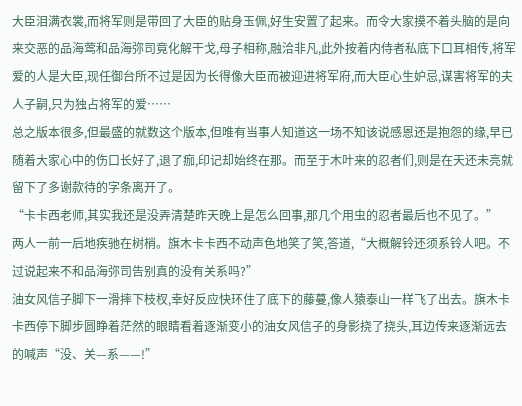大臣泪满衣裳,而将军则是带回了大臣的贴身玉佩,好生安置了起来。而令大家摸不着头脑的是向来交恶的品海莺和品海弥司竟化解干戈,母子相称,融洽非凡,此外按着内侍者私底下口耳相传,将军爱的人是大臣,现任御台所不过是因为长得像大臣而被迎进将军府,而大臣心生妒忌,谋害将军的夫人子嗣,只为独占将军的爱……
总之版本很多,但最盛的就数这个版本,但唯有当事人知道这一场不知该说感恩还是抱怨的缘,早已随着大家心中的伤口长好了,退了痂,印记却始终在那。而至于木叶来的忍者们,则是在天还未亮就留下了多谢款待的字条离开了。
“卡卡西老师,其实我还是没弄清楚昨天晚上是怎么回事,那几个用虫的忍者最后也不见了。”
两人一前一后地疾驰在树梢。旗木卡卡西不动声色地笑了笑,答道,“大概解铃还须系铃人吧。不过说起来不和品海弥司告别真的没有关系吗?”
油女风信子脚下一滑摔下枝杈,幸好反应快环住了底下的藤蔓,像人猿泰山一样飞了出去。旗木卡卡西停下脚步圆睁着茫然的眼睛看着逐渐变小的油女风信子的身影挠了挠头,耳边传来逐渐远去的喊声“没、关—系——!”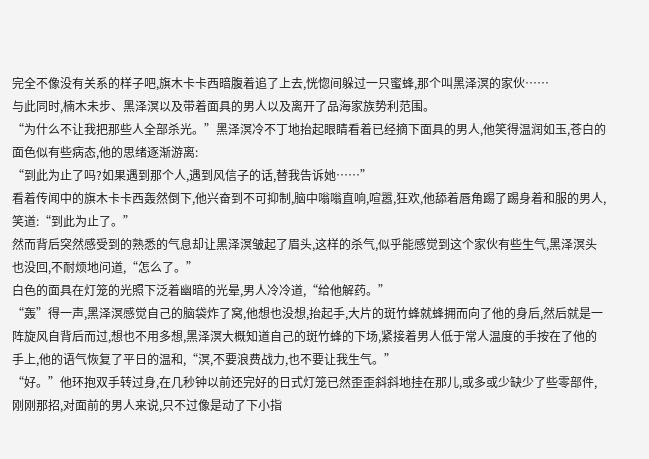完全不像没有关系的样子吧,旗木卡卡西暗腹着追了上去,恍惚间躲过一只蜜蜂,那个叫黑泽溟的家伙……
与此同时,楠木未步、黑泽溟以及带着面具的男人以及离开了品海家族势利范围。
“为什么不让我把那些人全部杀光。”黑泽溟冷不丁地抬起眼睛看着已经摘下面具的男人,他笑得温润如玉,苍白的面色似有些病态,他的思绪逐渐游离:
“到此为止了吗?如果遇到那个人,遇到风信子的话,替我告诉她……”
看着传闻中的旗木卡卡西轰然倒下,他兴奋到不可抑制,脑中嗡嗡直响,喧嚣,狂欢,他舔着唇角踢了踢身着和服的男人,笑道:“到此为止了。”
然而背后突然感受到的熟悉的气息却让黑泽溟皱起了眉头,这样的杀气,似乎能感觉到这个家伙有些生气,黑泽溟头也没回,不耐烦地问道,“怎么了。”
白色的面具在灯笼的光照下泛着幽暗的光晕,男人冷冷道,“给他解药。”
“轰”得一声,黑泽溟感觉自己的脑袋炸了窝,他想也没想,抬起手,大片的斑竹蜂就蜂拥而向了他的身后,然后就是一阵旋风自背后而过,想也不用多想,黑泽溟大概知道自己的斑竹蜂的下场,紧接着男人低于常人温度的手按在了他的手上,他的语气恢复了平日的温和,“溟,不要浪费战力,也不要让我生气。”
“好。”他环抱双手转过身,在几秒钟以前还完好的日式灯笼已然歪歪斜斜地挂在那儿,或多或少缺少了些零部件,刚刚那招,对面前的男人来说,只不过像是动了下小指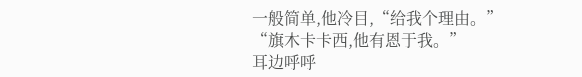一般简单,他冷目,“给我个理由。”
“旗木卡卡西,他有恩于我。”
耳边呼呼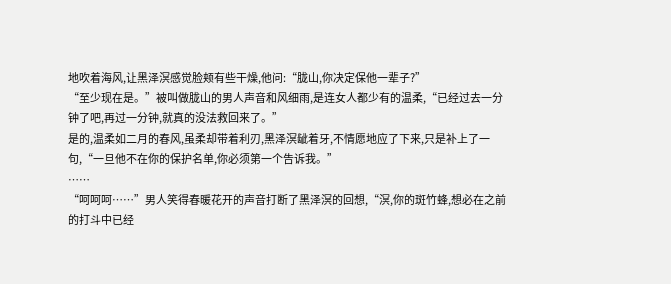地吹着海风,让黑泽溟感觉脸颊有些干燥,他问:“胧山,你决定保他一辈子?”
“至少现在是。”被叫做胧山的男人声音和风细雨,是连女人都少有的温柔,“已经过去一分钟了吧,再过一分钟,就真的没法救回来了。”
是的,温柔如二月的春风,虽柔却带着利刃,黑泽溟龇着牙,不情愿地应了下来,只是补上了一句,“一旦他不在你的保护名单,你必须第一个告诉我。”
……
“呵呵呵……”男人笑得春暖花开的声音打断了黑泽溟的回想,“溟,你的斑竹蜂,想必在之前的打斗中已经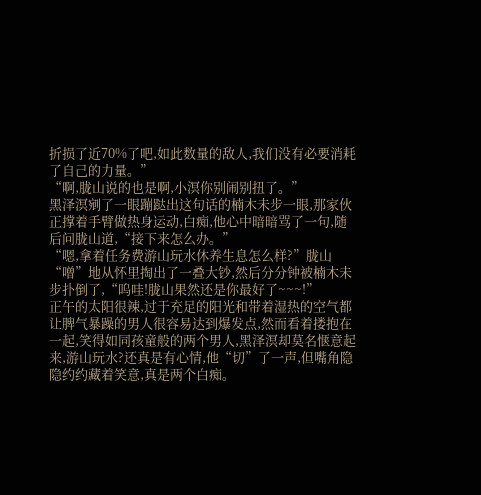折损了近70%了吧,如此数量的敌人,我们没有必要消耗了自己的力量。”
“啊,胧山说的也是啊,小溟你别闹别扭了。”
黑泽溟剜了一眼蹦跶出这句话的楠木未步一眼,那家伙正撑着手臂做热身运动,白痴,他心中暗暗骂了一句,随后问胧山道,“接下来怎么办。”
“嗯,拿着任务费游山玩水休养生息怎么样?”胧山“噌”地从怀里掏出了一叠大钞,然后分分钟被楠木未步扑倒了,“呜哇!胧山果然还是你最好了~~~!”
正午的太阳很辣,过于充足的阳光和带着湿热的空气都让脾气暴躁的男人很容易达到爆发点,然而看着搂抱在一起,笑得如同孩童般的两个男人,黑泽溟却莫名惬意起来,游山玩水?还真是有心情,他“切”了一声,但嘴角隐隐约约藏着笑意,真是两个白痴。